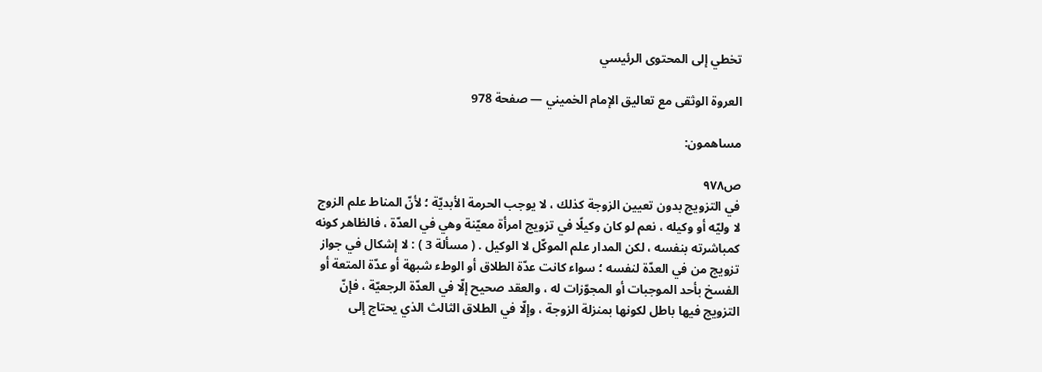تخطي إلى المحتوى الرئيسي

العروة الوثقى مع تعاليق الإمام الخميني — صفحة 978

مساهمون:

ص٩٧٨
في التزويج بدون تعيين الزوجة كذلك ، لا يوجب الحرمة الأبديّة ؛ لأنّ المناط علم الزوج لا وليّه أو وكيله ، نعم لو كان وكيلًا في تزويج امرأة معيّنة وهي في العدّة ، فالظاهر كونه كمباشرته بنفسه ، لكن المدار علم الموكّل لا الوكيل . ( مسألة 3 ) : لا إشكال في جواز تزويج من في العدّة لنفسه ؛ سواء كانت عدّة الطلاق أو الوطء شبهة أو عدّة المتعة أو الفسخ بأحد الموجبات أو المجوّزات له ، والعقد صحيح إلّا في العدّة الرجعيّة ، فإنّ التزويج فيها باطل لكونها بمنزلة الزوجة ، وإلّا في الطلاق الثالث الذي يحتاج إلى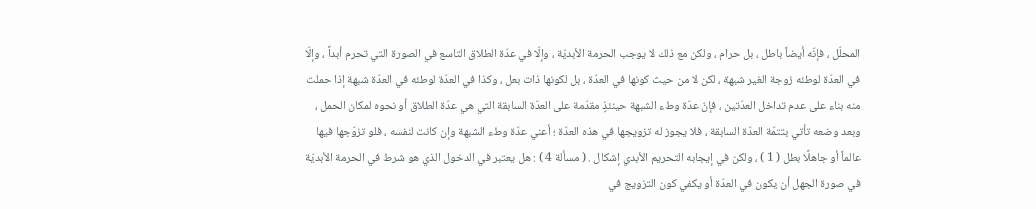المحلّل ، فإنّه أيضاً باطل ، بل حرام ، ولكن مع ذلك لا يوجب الحرمة الأبديّة ، وإلّا في عدّة الطلاق التاسع في الصورة التي تحرم أبداً ، وإلّا في العدّة لوطئه زوجة الغير شبهة ، لكن لا من حيث كونها في العدّة ، بل لكونها ذات بعل ، وكذا في العدّة لوطئه في العدّة شبهة إذا حملت منه بناء على عدم تداخل العدّتين ، فإنّ عدّة وطء الشبهة حينئذٍ مقدّمة على العدّة السابقة التي هي عدّة الطلاق أو نحوه لمكان الحمل ، وبعد وضعه تأتي بتتمّة العدّة السابقة ، فلا يجوز له تزويجها في هذه العدّة ؛ أعني عدّة وطء الشبهة وإن كانت لنفسه ، فلو تزوّجها فيها عالماً أو جاهلًا بطل ( 1 ) ، ولكن في إيجابه التحريم الأبدي إشكال . ( مسألة 4 ) : هل يعتبر في الدخول الذي هو شرط في الحرمة الأبديّة في صورة الجهل أن يكون في العدّة أو يكفي كون التزويج في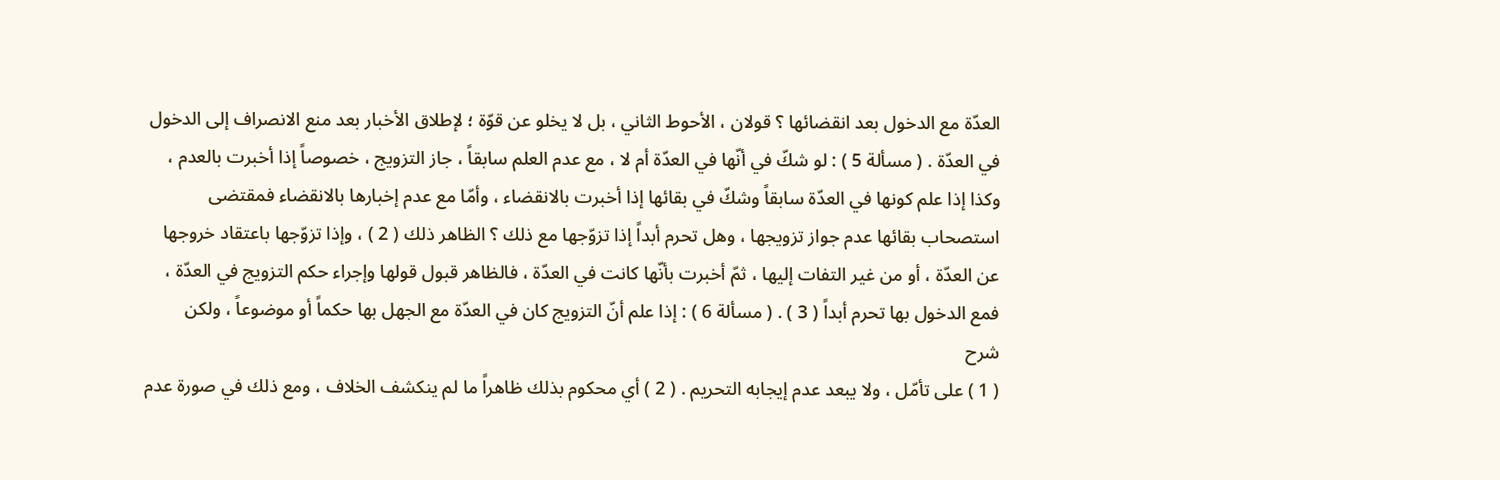العدّة مع الدخول بعد انقضائها ؟ قولان ، الأحوط الثاني ، بل لا يخلو عن قوّة ؛ لإطلاق الأخبار بعد منع الانصراف إلى الدخول في العدّة . ( مسألة 5 ) : لو شكّ في أنّها في العدّة أم لا ، مع عدم العلم سابقاً ، جاز التزويج ، خصوصاً إذا أخبرت بالعدم ، وكذا إذا علم كونها في العدّة سابقاً وشكّ في بقائها إذا أخبرت بالانقضاء ، وأمّا مع عدم إخبارها بالانقضاء فمقتضى استصحاب بقائها عدم جواز تزويجها ، وهل تحرم أبداً إذا تزوّجها مع ذلك ؟ الظاهر ذلك ( 2 ) ، وإذا تزوّجها باعتقاد خروجها عن العدّة ، أو من غير التفات إليها ، ثمّ أخبرت بأنّها كانت في العدّة ، فالظاهر قبول قولها وإجراء حكم التزويج في العدّة ، فمع الدخول بها تحرم أبداً ( 3 ) . ( مسألة 6 ) : إذا علم أنّ التزويج كان في العدّة مع الجهل بها حكماً أو موضوعاً ، ولكن
شرح
( 1 ) على تأمّل ، ولا يبعد عدم إيجابه التحريم . ( 2 ) أي محكوم بذلك ظاهراً ما لم ينكشف الخلاف ، ومع ذلك في صورة عدم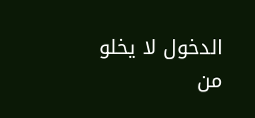الدخول لا يخلو من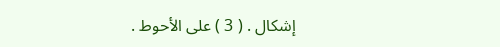إشكال . ( 3 ) على الأحوط .